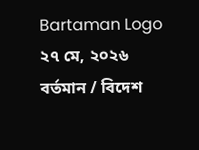Bartaman Logo
২৭ মে, ২০২৬
বর্তমান / বিদেশ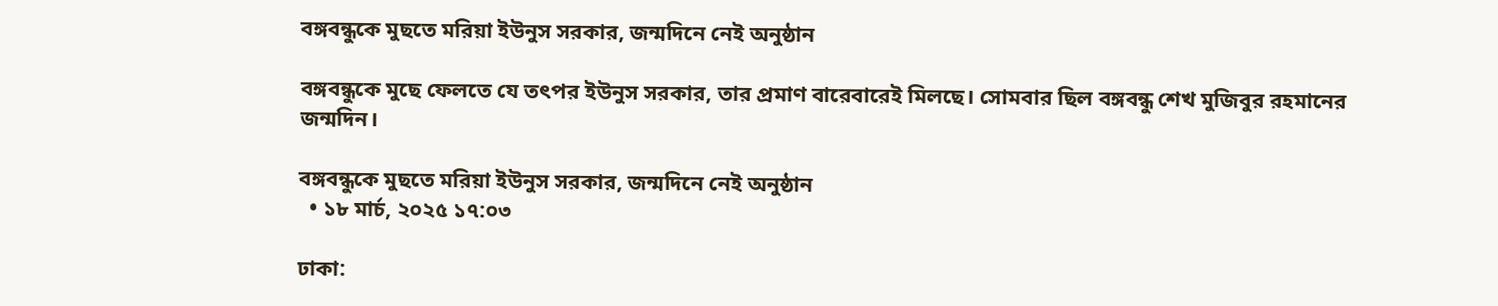বঙ্গবন্ধুকে মুছতে মরিয়া ইউনুস সরকার, জন্মদিনে নেই অনুষ্ঠান

বঙ্গবন্ধুকে মুছে ফেলতে যে তৎপর ইউনুস সরকার, তার প্রমাণ বারেবারেই মিলছে। সোমবার ছিল বঙ্গবন্ধু শেখ মুজিবুর রহমানের জন্মদিন।

বঙ্গবন্ধুকে মুছতে মরিয়া ইউনুস সরকার, জন্মদিনে নেই অনুষ্ঠান
  • ১৮ মার্চ, ২০২৫ ১৭:০৩

ঢাকা: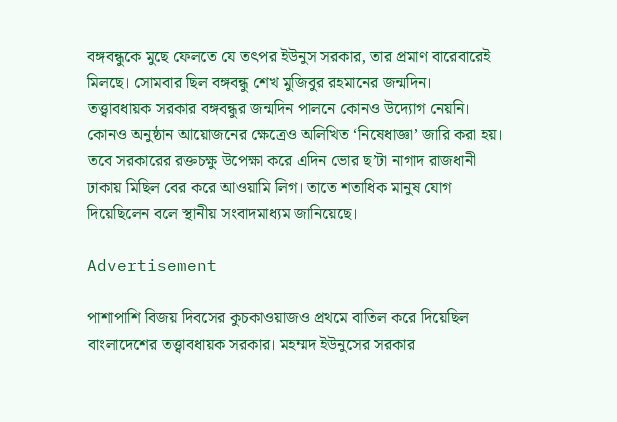বঙ্গবন্ধুকে মুছে ফেলতে যে তৎপর ইউনুস সরকার, তার প্রমাণ বারেবারেই মিলছে। সোমবার ছিল বঙ্গবন্ধু শেখ মুজিবুর রহমানের জন্মদিন। তত্ত্বাবধায়ক সরকার বঙ্গবন্ধুর জন্মদিন পালনে কোনও উদ্যোগ নেয়নি। কোনও অনুষ্ঠান আয়োজনের ক্ষেত্রেও অলিখিত ‘নিষেধাজ্ঞা’ জারি করা হয়। তবে সরকারের রক্তচক্ষু উপেক্ষা করে এদিন ভোর ছ’টা নাগাদ রাজধানী ঢাকায় মিছিল বের করে আওয়ামি লিগ। তাতে শতাধিক মানুষ যোগ দিয়েছিলেন বলে স্থানীয় সংবাদমাধ্যম জানিয়েছে।

Advertisement

পাশাপাশি বিজয় দিবসের কুচকাওয়াজও প্রথমে বাতিল করে দিয়েছিল বাংলাদেশের তত্ত্বাবধায়ক সরকার। মহম্মদ ইউনুসের সরকার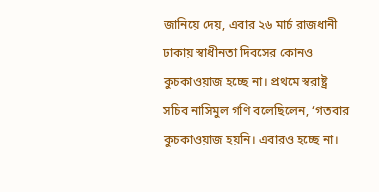জানিয়ে দেয়, এবার ২৬ মার্চ রাজধানী ঢাকায় স্বাধীনতা দিবসের কোনও কুচকাওয়াজ হচ্ছে না। প্রথমে স্বরাষ্ট্র সচিব নাসিমুল গণি বলেছিলেন, ‘গতবার কুচকাওয়াজ হয়নি। এবারও হচ্ছে না।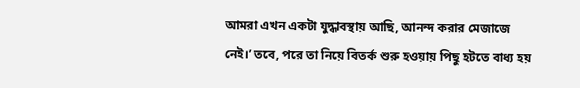আমরা এখন একটা যুদ্ধাবস্থায় আছি, আনন্দ করার মেজাজে নেই।’ তবে, পরে তা নিয়ে বিতর্ক শুরু হওয়ায় পিছু হটতে বাধ্য হয়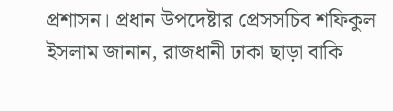প্রশাসন। প্রধান উপদেষ্টার প্রেসসচিব শফিকুল ইসলাম জানান, রাজধানী ঢাকা ছাড়া বাকি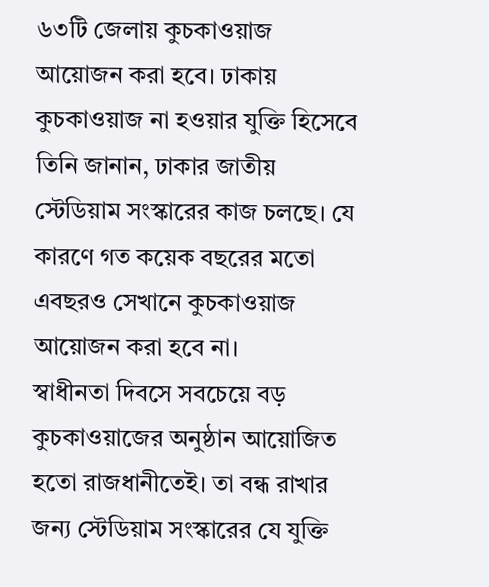৬৩টি জেলায় কুচকাওয়াজ আয়োজন করা হবে। ঢাকায় কুচকাওয়াজ না হওয়ার যুক্তি হিসেবে তিনি জানান, ঢাকার জাতীয় স্টেডিয়াম সংস্কারের কাজ চলছে। যে কারণে গত কয়েক বছরের মতো এবছরও সেখানে কুচকাওয়াজ আয়োজন করা হবে না।
স্বাধীনতা দিবসে সবচেয়ে বড় কুচকাওয়াজের অনুষ্ঠান আয়োজিত হতো রাজধানীতেই। তা বন্ধ রাখার জন্য স্টেডিয়াম সংস্কারের যে যুক্তি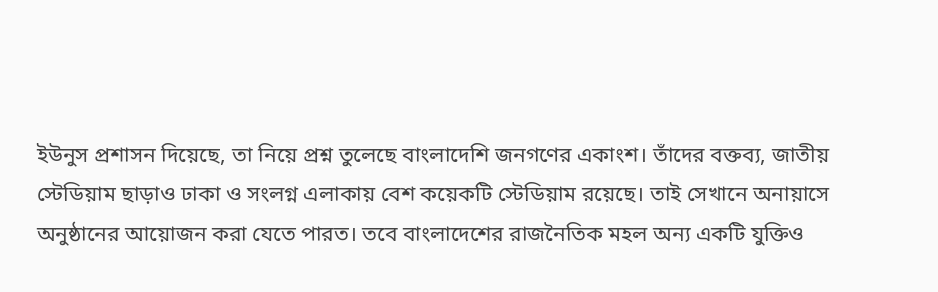ইউনুস প্রশাসন দিয়েছে, তা নিয়ে প্রশ্ন তুলেছে বাংলাদেশি জনগণের একাংশ। তাঁদের বক্তব্য, জাতীয় স্টেডিয়াম ছাড়াও ঢাকা ও সংলগ্ন এলাকায় বেশ কয়েকটি স্টেডিয়াম রয়েছে। তাই সেখানে অনায়াসে অনুষ্ঠানের আয়োজন করা যেতে পারত। তবে বাংলাদেশের রাজনৈতিক মহল অন্য একটি যুক্তিও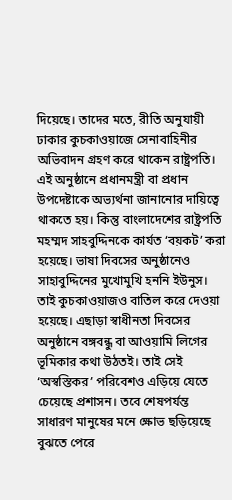দিয়েছে। তাদের মতে, রীতি অনুযায়ী ঢাকার কুচকাওয়াজে সেনাবাহিনীর অভিবাদন গ্রহণ করে থাকেন রাষ্ট্রপতি। এই অনুষ্ঠানে প্রধানমন্ত্রী বা প্রধান উপদেষ্টাকে অভ্যর্থনা জানানোর দায়িত্বে থাকতে হয়। কিন্তু বাংলাদেশের রাষ্ট্রপতি মহম্মদ সাহবুদ্দিনকে কার্যত ‘বয়কট’ করা হয়েছে। ভাষা দিবসের অনুষ্ঠানেও সাহাবুদ্দিনের মুখোমুখি হননি ইউনুস। তাই কুচকাওয়াজও বাতিল করে দেওয়া হয়েছে। এছাড়া স্বাধীনতা দিবসের অনুষ্ঠানে বঙ্গবন্ধু বা আওয়ামি লিগের ভূমিকার কথা উঠতই। তাই সেই ‘অস্বস্তিকর’ পরিবেশও এড়িয়ে যেতে চেয়েছে প্রশাসন। তবে শেষপর্যন্ত সাধারণ মানুষের মনে ক্ষোভ ছড়িয়েছে বুঝতে পেরে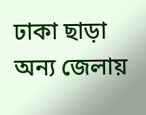ঢাকা ছাড়া অন্য জেলায়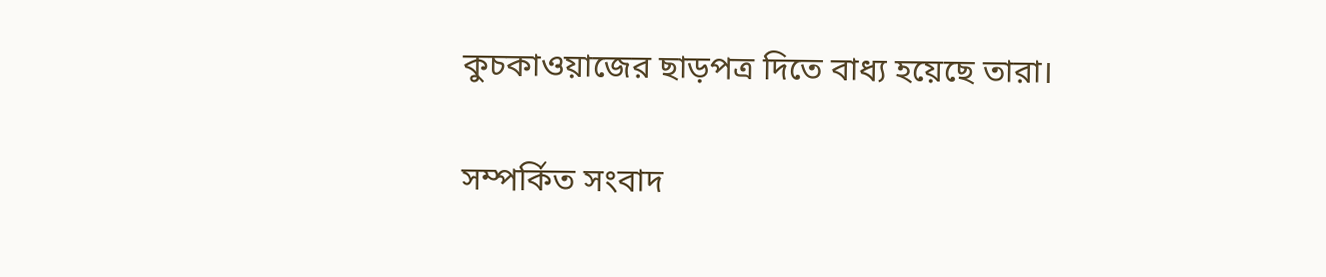কুচকাওয়াজের ছাড়পত্র দিতে বাধ্য হয়েছে তারা।

সম্পর্কিত সংবাদ